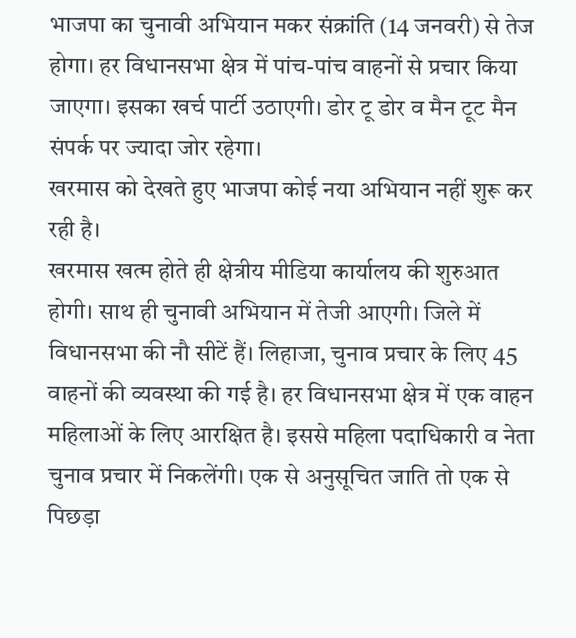भाजपा का चुनावी अभियान मकर संक्रांति (14 जनवरी) से तेज होगा। हर विधानसभा क्षेत्र में पांच-पांच वाहनों से प्रचार किया जाएगा। इसका खर्च पार्टी उठाएगी। डोर टू डोर व मैन टूट मैन संपर्क पर ज्यादा जोर रहेगा।
खरमास को देखते हुए भाजपा कोई नया अभियान नहीं शुरू कर रही है।
खरमास खत्म होते ही क्षेत्रीय मीडिया कार्यालय की शुरुआत होगी। साथ ही चुनावी अभियान में तेजी आएगी। जिले में विधानसभा की नौ सीटें हैं। लिहाजा, चुनाव प्रचार के लिए 45 वाहनों की व्यवस्था की गई है। हर विधानसभा क्षेत्र में एक वाहन महिलाओं के लिए आरक्षित है। इससे महिला पदाधिकारी व नेता चुनाव प्रचार में निकलेंगी। एक से अनुसूचित जाति तो एक से पिछड़ा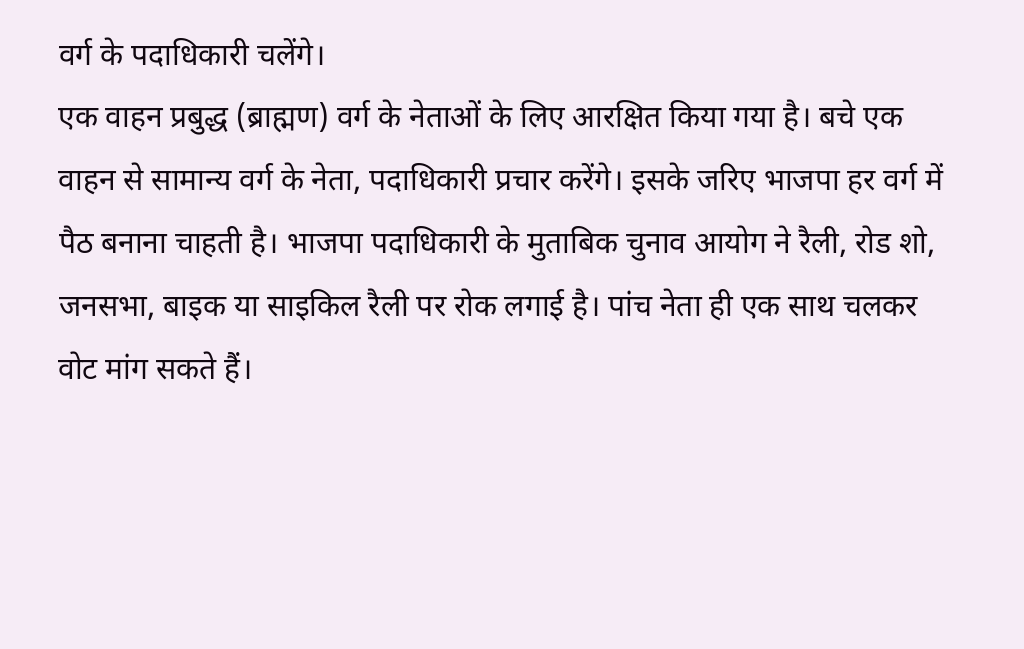वर्ग के पदाधिकारी चलेंगे।
एक वाहन प्रबुद्ध (ब्राह्मण) वर्ग के नेताओं के लिए आरक्षित किया गया है। बचे एक वाहन से सामान्य वर्ग के नेता, पदाधिकारी प्रचार करेंगे। इसके जरिए भाजपा हर वर्ग में पैठ बनाना चाहती है। भाजपा पदाधिकारी के मुताबिक चुनाव आयोग ने रैली, रोड शो, जनसभा, बाइक या साइकिल रैली पर रोक लगाई है। पांच नेता ही एक साथ चलकर वोट मांग सकते हैं।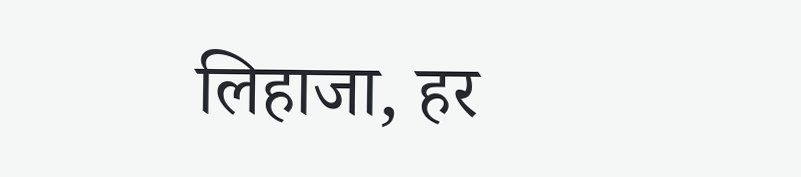लिहाजा, हर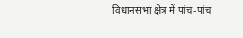विधानसभा क्षेत्र में पांच-पांच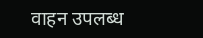वाहन उपलब्ध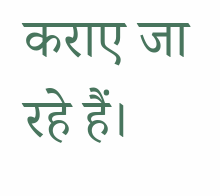कराए जा रहे हैं।